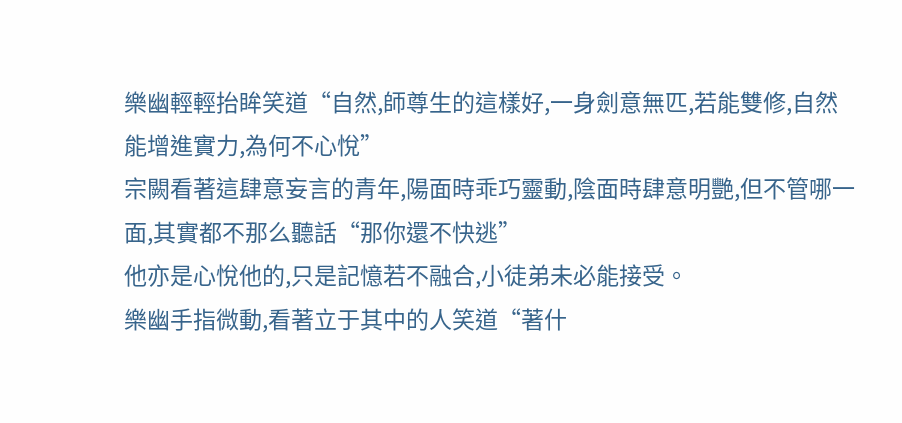樂幽輕輕抬眸笑道“自然,師尊生的這樣好,一身劍意無匹,若能雙修,自然
能增進實力,為何不心悅”
宗闕看著這肆意妄言的青年,陽面時乖巧靈動,陰面時肆意明艷,但不管哪一面,其實都不那么聽話“那你還不快逃”
他亦是心悅他的,只是記憶若不融合,小徒弟未必能接受。
樂幽手指微動,看著立于其中的人笑道“著什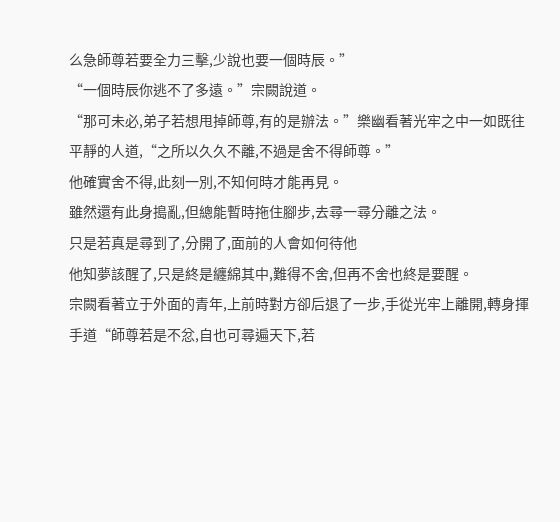么急師尊若要全力三擊,少說也要一個時辰。”
“一個時辰你逃不了多遠。”宗闕說道。
“那可未必,弟子若想甩掉師尊,有的是辦法。”樂幽看著光牢之中一如既往平靜的人道,“之所以久久不離,不過是舍不得師尊。”
他確實舍不得,此刻一別,不知何時才能再見。
雖然還有此身搗亂,但總能暫時拖住腳步,去尋一尋分離之法。
只是若真是尋到了,分開了,面前的人會如何待他
他知夢該醒了,只是終是纏綿其中,難得不舍,但再不舍也終是要醒。
宗闕看著立于外面的青年,上前時對方卻后退了一步,手從光牢上離開,轉身揮手道“師尊若是不忿,自也可尋遍天下,若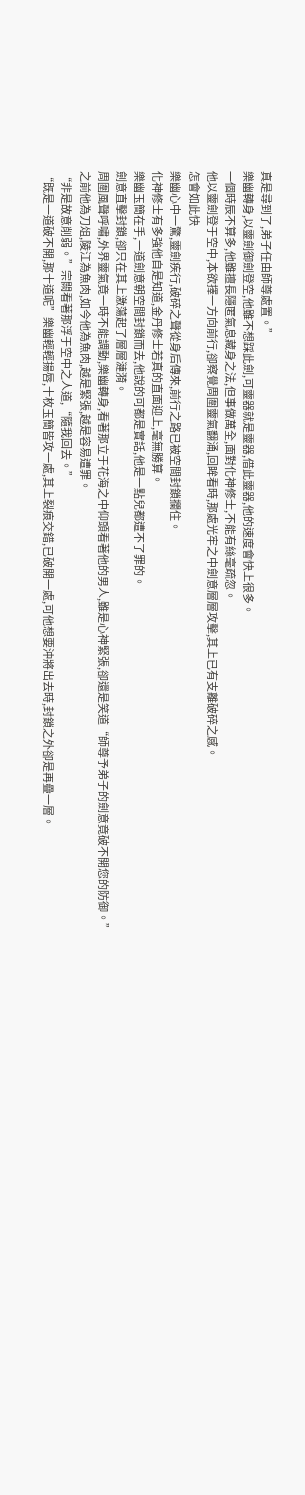真是尋到了,弟子任由師尊處置。”
樂幽轉身,以靈劍御劍登空,他雖不想踩此劍,可靈器就是靈器,借此靈器,他的速度會快上很多。
一個時辰不算多,他雖擅長隱匿氣息藏身之法,但事做萬全,面對化神修士,不能有絲毫疏忽。
他以靈劍登于空中,本欲擇一方向前行,卻察覺周圍靈氣翻涌,回眸看時,那處光牢之中劍意層層攻擊,其上已有支離破碎之感。
怎會如此快
樂幽心中一驚,靈劍疾行,破碎之聲從身后傳來,前行之路已被空間封鎖攔住。
化神修士有多強他自是知道,金丹修士若真的直面迎上,毫無勝算。
樂幽玉簡在手,一道劍意朝空間封鎖而去,他說的可都是實話,他是一點兒都遭不了罪的。
劍意直擊封鎖,卻只在其上激蕩起了層層漣漪。
周圍風聲呼嘯,外界靈氣竟一時不能調動,樂幽轉身,看著那立于花海之中仰頭看著他的男人,雖是心神緊張,卻還是笑道“師尊予弟子的劍意竟破不開您的防御。”
之前他為刀俎,陵江為魚肉,如今他為魚肉,越是緊張,越是容易遭罪。
“非是故意削弱。”宗闕看著那浮于空中之人道,“隨我回去。”
“既是一道破不開,那十道呢”樂幽輕輕揚唇,十枚玉簡皆攻一處,其上裂痕交錯,已破開一處,可他想要沖將出去時,封鎖之外卻是再疊一層。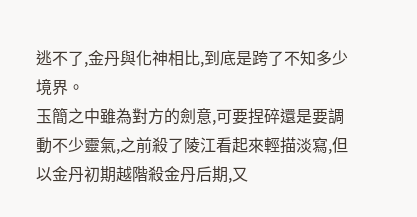逃不了,金丹與化神相比,到底是跨了不知多少境界。
玉簡之中雖為對方的劍意,可要捏碎還是要調動不少靈氣,之前殺了陵江看起來輕描淡寫,但以金丹初期越階殺金丹后期,又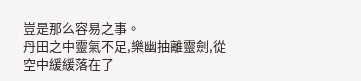豈是那么容易之事。
丹田之中靈氣不足,樂幽抽離靈劍,從空中緩緩落在了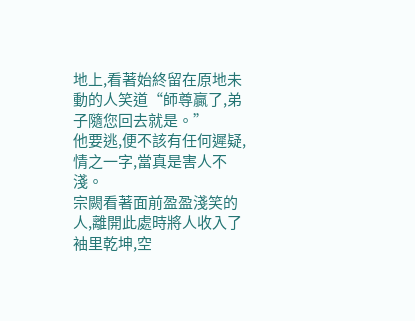地上,看著始終留在原地未動的人笑道“師尊贏了,弟子隨您回去就是。”
他要逃,便不該有任何遲疑,情之一字,當真是害人不淺。
宗闕看著面前盈盈淺笑的人,離開此處時將人收入了袖里乾坤,空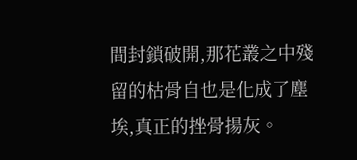間封鎖破開,那花叢之中殘留的枯骨自也是化成了塵埃,真正的挫骨揚灰。